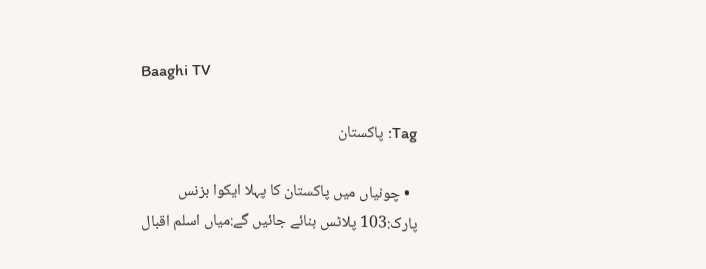Baaghi TV

Tag: پاکستان

  • چونیاں میں پاکستان کا پہلا ایکوا بزنس پارک:103 پلاٹس بنائے جائیں گے:میاں اسلم اقبال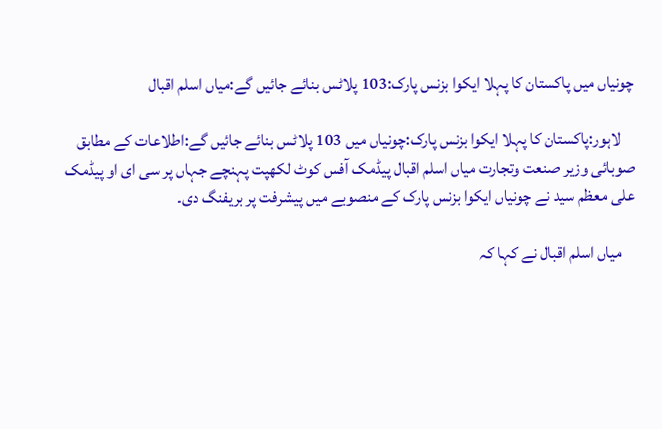چونیاں میں پاکستان کا پہلا ایکوا بزنس پارک:103 پلاٹس بنائے جائیں گے:میاں اسلم اقبال

    لاہور:پاکستان کا پہلا ایکوا بزنس پارک:چونیاں میں 103 پلاٹس بنائے جائیں گے:اطلاعات کے مطابق صوبائی وزیر صنعت وتجارت میاں اسلم اقبال پیڈمک آفس کوٹ لکھپت پہنچے جہاں پر سی ای او پیڈمک علی معظم سید نے چونیاں ایکوا بزنس پارک کے منصوبے میں پیشرفت پر بریفنگ دی۔

    میاں اسلم اقبال نے کہا کہ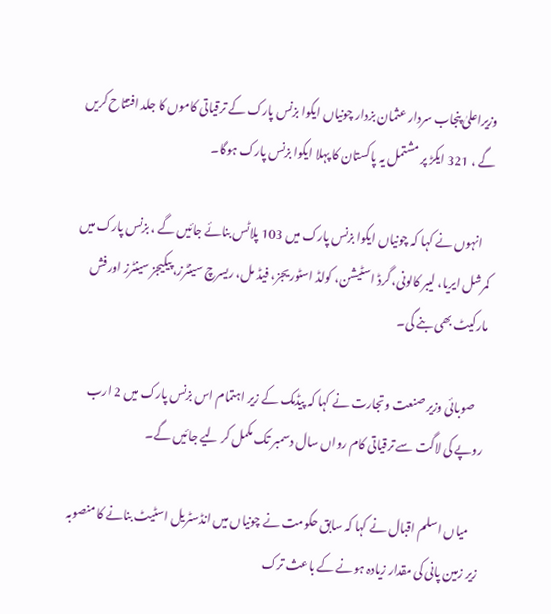وزیراعلیٰ پنجاب سردار عثمان بزدار چونیاں ایکوا بزنس پارک کے ترقیاتی کاموں کا جلد افتتاح کریں گے ، 321 ایکڑ پر مشتمل یہ پاکستان کا پہلا ایکوا بزنس پارک ہوگا۔

    انہوں نے کہا کہ چونیاں ایکوا بزنس پارک میں 103 پلاٹس بنائے جائیں گے ، بزنس پارک میں کمرشل ایریا، لیبر کالونی، گرڈ اسٹیشن، کولڈ اسٹوریجز، فیڈ مل، ریسرچ سینٹرز، پیکیجز سینٹرز اور فش مارکیٹ بھی بنے گی۔

    صوبائی وزیر صنعت وتجارت نے کہا کہ پیڈمک کے زیر اہتمام اس بزنس پارک میں 2 ارب روپے کی لاگت سے ترقیاتی کام رواں سال دسمبر تک مکمل کر لیے جائیں گے۔

    میاں اسلم اقبال نے کہا کہ سابق حکومت نے چونیاں میں انڈسٹریل اسٹیٹ بنانے کا منصوبہ زیر زمین پانی کی مقدار زیادہ ہونے کے باعث ترک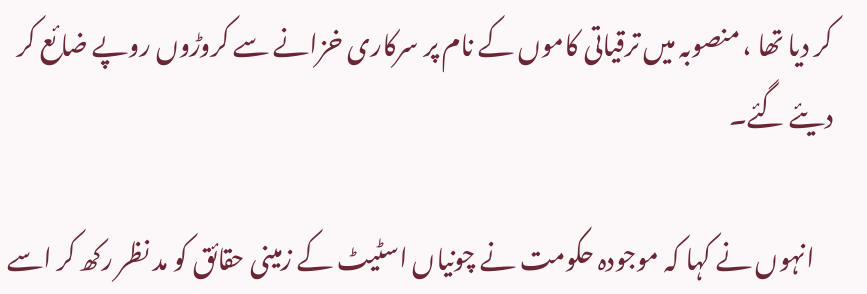کر دیا تھا ، منصوبہ میں ترقیاتی کاموں کے نام پر سرکاری خزانے سے کروڑوں روپے ضائع کر دیئے گئے۔

    انہوں نے کہا کہ موجودہ حکومت نے چونیاں اسٹیٹ کے زمینی حقائق کو مد نظر رکھ کر اسے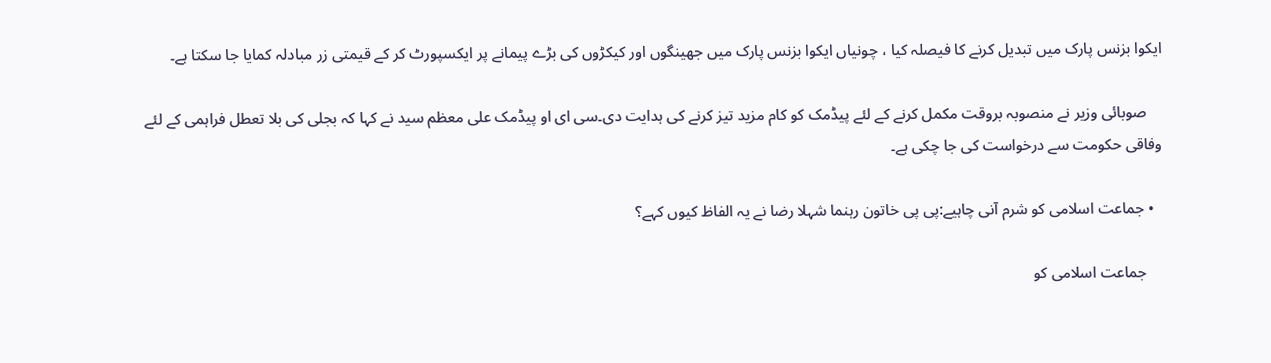ایکوا بزنس پارک میں تبدیل کرنے کا فیصلہ کیا ، چونیاں ایکوا بزنس پارک میں جھینگوں اور کیکڑوں کی بڑے پیمانے پر ایکسپورٹ کر کے قیمتی زر مبادلہ کمایا جا سکتا ہے۔

    صوبائی وزیر نے منصوبہ بروقت مکمل کرنے کے لئے پیڈمک کو کام مزید تیز کرنے کی ہدایت دی۔سی ای او پیڈمک علی معظم سید نے کہا کہ بجلی کی بلا تعطل فراہمی کے لئے وفاقی حکومت سے درخواست کی جا چکی ہے۔

  • جماعت اسلامی کو شرم آنی چاہیے:پی پی خاتون رہنما شہلا رضا نے یہ الفاظ کیوں کہے؟

    جماعت اسلامی کو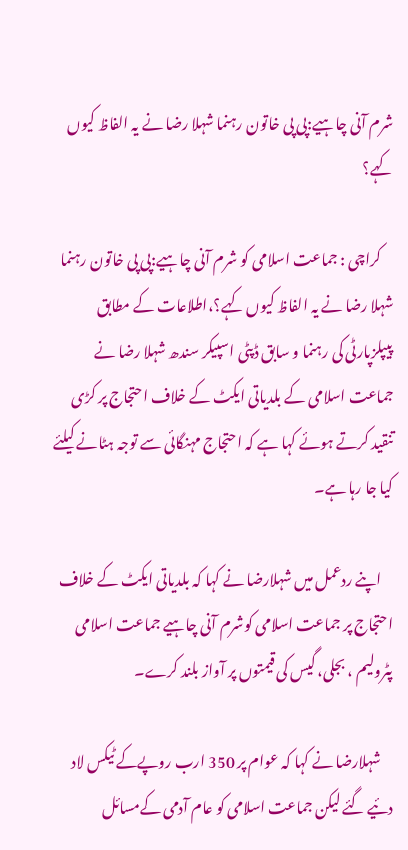شرم آنی چاہیے:پی پی خاتون رہنما شہلا رضا نے یہ الفاظ کیوں کہے؟

    کراچی : جماعت اسلامی کو شرم آنی چاہیے:پی پی خاتون رہنما شہلا رضا نے یہ الفاظ کیوں کہے؟،اطلاعات کے مطابق پیپلزپارٹی کی رہنما و سابق ڈپٹی اسپیکر سندھ شہلا رضا نے جماعت اسلامی کے بلدیاتی ایکٹ کے خلاف احتجاج پر کڑی تنقید کرتے ہوئے کہا ہے کہ احتجاج مہنگائی سے توجہ ہٹانے کیلئے کیا جا رہا ہے۔

    اپنے ردعمل میں شہلارضا نے کہا کہ بلدیاتی ایکٹ کے خلاف احتجاج پر جماعت اسلامی کوشرم آنی چاہیے جماعت اسلامی پٹرولیم ، بجلی، گیس کی قیمتوں پر آواز بلند کرے۔

    شہلارضا نے کہا کہ عوام پر 350 ارب روپےکے ٹیکس لاد دئیے گئے لیکن جماعت اسلامی کو عام آدمی کےمسائل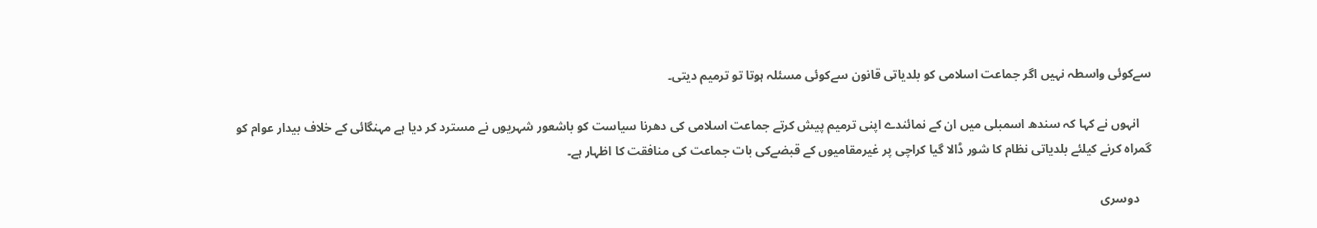سےکوئی واسطہ نہیں اگر جماعت اسلامی کو بلدیاتی قانون سےکوئی مسئلہ ہوتا تو ترمیم دیتی۔

    انہوں نے کہا کہ سندھ اسمبلی میں ان کے نمائندے اپنی ترمیم پیش کرتے جماعت اسلامی کی دھرنا سیاست کو باشعور شہریوں نے مسترد کر دیا ہے مہنگائی کے خلاف بیدار عوام کو گمراہ کرنے کیلئے بلدیاتی نظام کا شور ڈالا گیا کراچی پر غیرمقامیوں کے قبضےکی بات جماعت کی منافقت کا اظہار ہے۔

    دوسری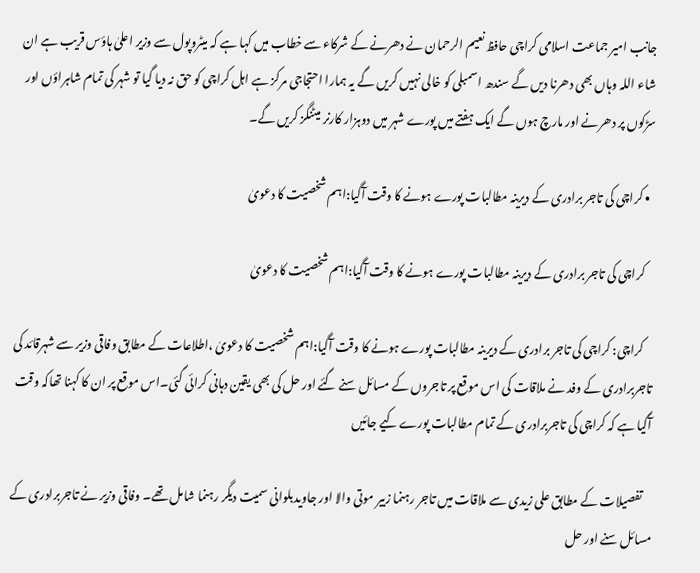جانب امیر جماعت اسلامی کراچی حافظ نعیم الرحمان نے دھرنے کے شرکاء سے خطاب میں کہا ہے کہ میٹروپول سے وزیر اعلیٰ ہاؤس قریب ہے ان شاء اللہ وہاں بھی دھرنا دیں گے سندھ اسمبلی کو خالی نہیں کریں گے یہ ہمارا احتجاجی مرکز ہے اہل کراچی کو حق نہ دیا گیا تو شہر کی تمام شاہراؤں اور سڑکوں پر دھرنے اور مارچ ہوں گے ایک ہفتے میں پورے شہر میں دوہزار کارنر میٹنگز کریں گے۔

  • کراچی کی تاجر برادری کے دیرینہ مطالبات پورے ہونے کا وقت آگیا:اہم شخصیت کا دعویٰ

    کراچی کی تاجر برادری کے دیرینہ مطالبات پورے ہونے کا وقت آگیا:اہم شخصیت کا دعویٰ

    کراچی: کراچی کی تاجر برادری کے دیرینہ مطالبات پورے ہونے کا وقت آگیا:اہم شخصیت کا دعویٰ ،اطلاعات کے مطابق وفاقی وزیر سے شہرقائد کی تاجربرادری کے وفد نے ملاقات کی اس موقع پر تاجروں کے مسائل سنے گئے اور حل کی بھی یقین دہانی کرائی گئی۔اس موقع پر ان کا کہنا تھاکہ وقت آگیا ہے کہ کراچی کی تاجربرادری کے تمام مطالبات پورے کیے جائیں

    تفصیلات کے مطابق علی زیدی سے ملاقات میں تاجر رہنما زبیر موتی والا اور جاویدبلوانی سمیت دیگر رہنما شامل تھے۔ وفاقی وزیر نے تاجربرادری کے مسائل سنے اور حل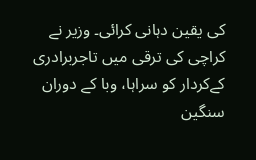کی یقین دہانی کرائی۔ وزیر نے کراچی کی ترقی میں تاجربرادری کےکردار کو سراہا، وبا کے دوران سنگین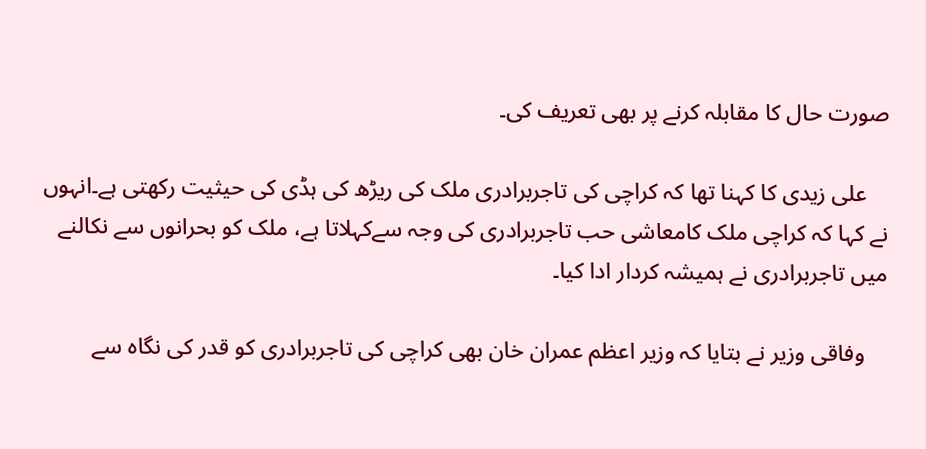صورت حال کا مقابلہ کرنے پر بھی تعریف کی۔

    علی زیدی کا کہنا تھا کہ کراچی کی تاجربرادری ملک کی ریڑھ کی ہڈی کی حیثیت رکھتی ہے۔انہوں نے کہا کہ کراچی ملک کامعاشی حب تاجربرادری کی وجہ سےکہلاتا ہے، ملک کو بحرانوں سے نکالنے میں تاجربرادری نے ہمیشہ کردار ادا کیا۔

    وفاقی وزیر نے بتایا کہ وزیر اعظم عمران خان بھی کراچی کی تاجربرادری کو قدر کی نگاہ سے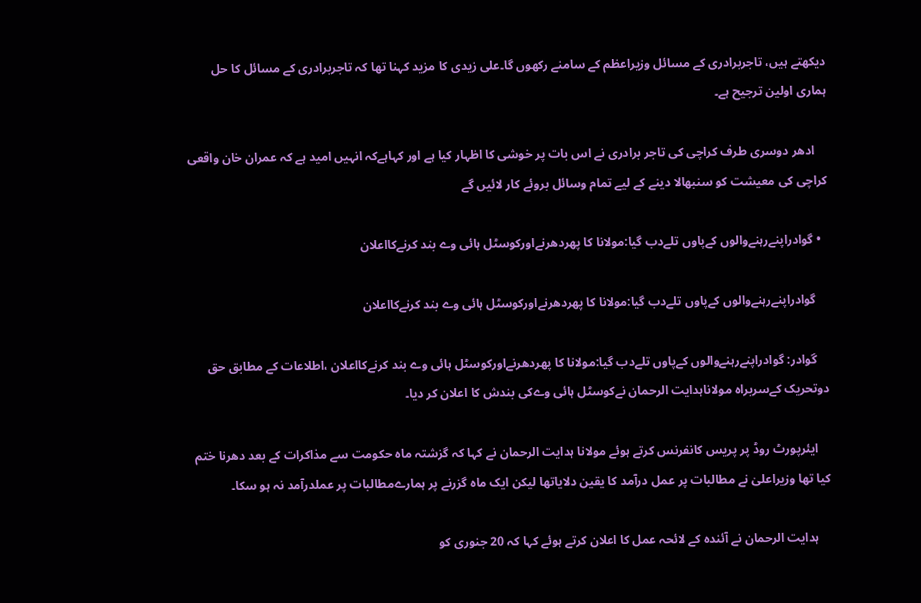دیکھتے ہیں، تاجربرادری کے مسائل وزیراعظم کے سامنے رکھوں گا۔علی زیدی کا مزید کہنا تھا کہ تاجربرادری کے مسائل کا حل ہماری اولین ترجیح ہے۔

    ادھر دوسری طرف کراچی کی تاجر برادری نے اس بات پر خوشی کا اظہار کیا ہے اور کہاہےکہ انہیں‌ امید ہے کہ عمران خان واقعی کراچی کی معیشت کو سنبھالا دینے کے لیے تمام وسائل بروئے کار لائیں‌ گے

  • گوادراپنےرہنےوالوں کےپاوں تلےدب گیا:مولانا کا پھردھرنےاورکوسٹل ہائی وے بند کرنےکااعلان

    گوادراپنےرہنےوالوں کےپاوں تلےدب گیا:مولانا کا پھردھرنےاورکوسٹل ہائی وے بند کرنےکااعلان

    گوادر: گوادراپنےرہنےوالوں کےپاوں تلےدب گیا:مولانا کا پھردھرنےاورکوسٹل ہائی وے بند کرنےکااعلان ،اطلاعات کے مطابق حق دوتحریک کےسربراہ مولاناہدایت الرحمان نےکوسٹل ہائی وےکی بندش کا اعلان کر دیا۔

    ایئرپورٹ روڈ پر پریس کانفرنس کرتے ہوئے مولانا ہدایت الرحمان نے کہا کہ گزشتہ ماہ حکومت سے مذاکرات کے بعد دھرنا ختم کیا تھا وزیراعلیٰ نے مطالبات پر عمل درآمد کا یقین دلایاتھا لیکن ایک ماہ گزرنے پر ہمارےمطالبات پر عملدرآمد نہ ہو سکا۔

    ہدایت الرحمان نے آئندہ کے لائحہ عمل کا اعلان کرتے ہوئے کہا کہ 20 جنوری کو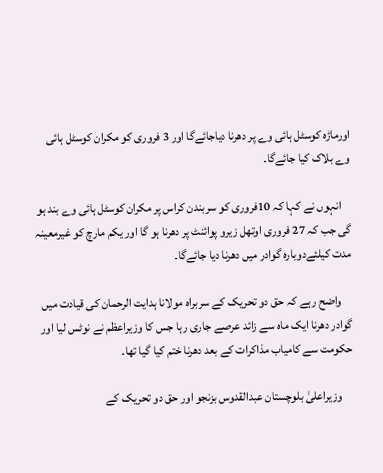اورماڑہ کوسٹل ہائی وے پر دھرنا دیاجائےگا اور 3 فروری کو مکران کوسٹل ہائی وے بلاک کیا جائےگا۔

    انہوں نے کہا کہ 10فروری کو سربندن کراس پر مکران کوسٹل ہائی وے بند ہو گی جب کہ 27 فروری اوتھل زیرو پوائنٹ پر دھرنا ہو گا اور یکم مارچ کو غیرمعینہ مدت کیلئےدوبارہ گوادر میں دھرنا دیا جائےگا۔

    واضح رہے کہ حق دو تحریک کے سربراہ مولانا ہدایت الرحمان کی قیادت میں گوادر دھرنا ایک ماہ سے زائد عرصے جاری رہا جس کا وزیراعظم نے نوٹس لیا اور حکومت سے کامیاب مذاکرات کے بعد دھرنا ختم کیا گیا تھا۔

    وزیراعلیٰ بلوچستان عبدالقدوس بزنجو اور حق دو تحریک کے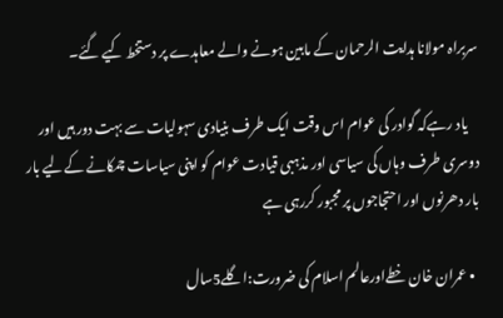سربراہ مولانا ہدایت الرحمان کے مابین ہونے والے معاہدے پر دستخط کیے گئے۔

    یاد رہےکہ گوادر کی عوام اس وقت ایک طرف بنیادی سہولیات سے بہت دور ہیں اور دوسری طرف وہاں کی سیاسی اور مذہبی قیادت عوام کو اپنی سیاسات چمکانے کےلیے بار بار دھرنوں اور احتجاجوں پر مجبور کررہی ہے

  • عمران خان خطےاورعالم اسلام کی ضرورت:اگلے5سال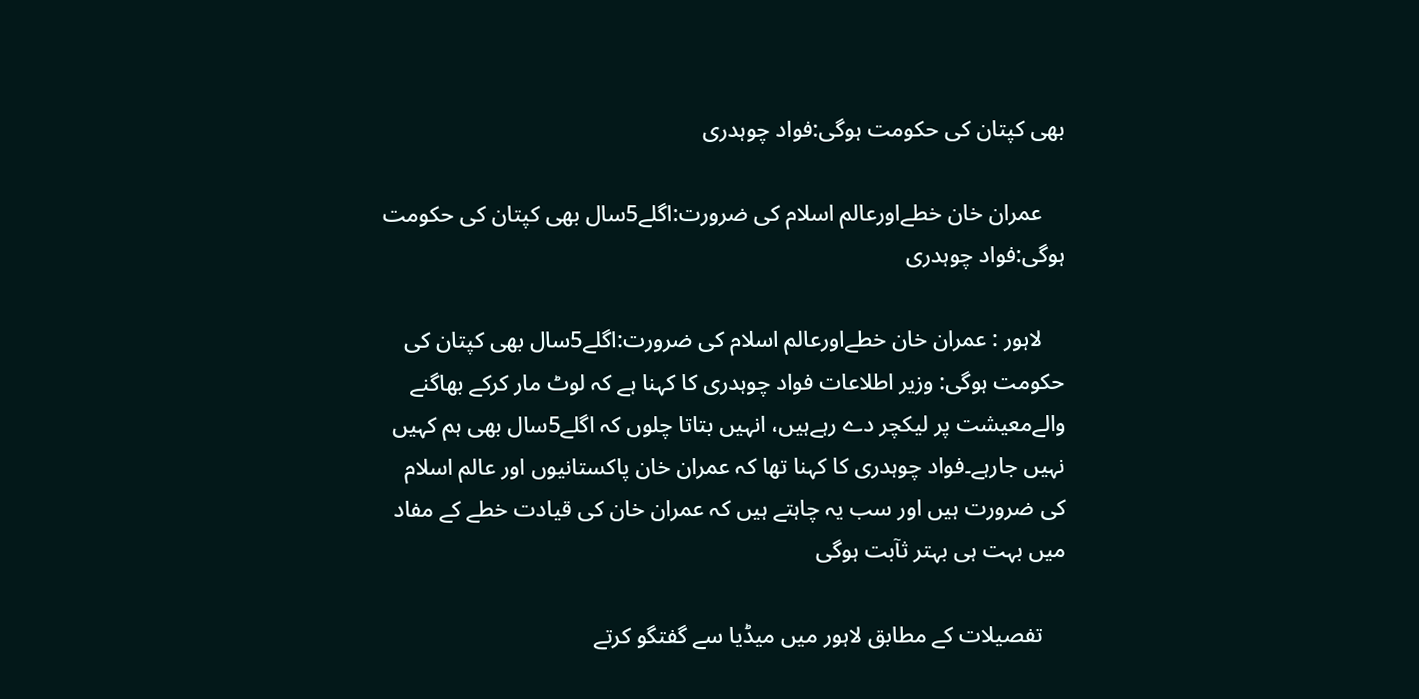بھی کپتان کی حکومت ہوگی:فواد چوہدری

    عمران خان خطےاورعالم اسلام کی ضرورت:اگلے5سال بھی کپتان کی حکومت ہوگی:فواد چوہدری

    لاہور : عمران خان خطےاورعالم اسلام کی ضرورت:اگلے5سال بھی کپتان کی حکومت ہوگی: وزیر اطلاعات فواد چوہدری کا کہنا ہے کہ لوٹ مار کرکے بھاگنے والےمعیشت پر لیکچر دے رہےہیں، انہیں بتاتا چلوں کہ اگلے5سال بھی ہم کہیں نہیں جارہے۔فواد چوہدری کا کہنا تھا کہ عمران خان پاکستانیوں اور عالم اسلام کی ضرورت ہیں اور سب یہ چاہتے ہیں کہ عمران خان کی قیادت خطے کے مفاد میں بہت ہی بہتر ثآبت ہوگی

    تفصیلات کے مطابق لاہور میں میڈیا سے گفتگو کرتے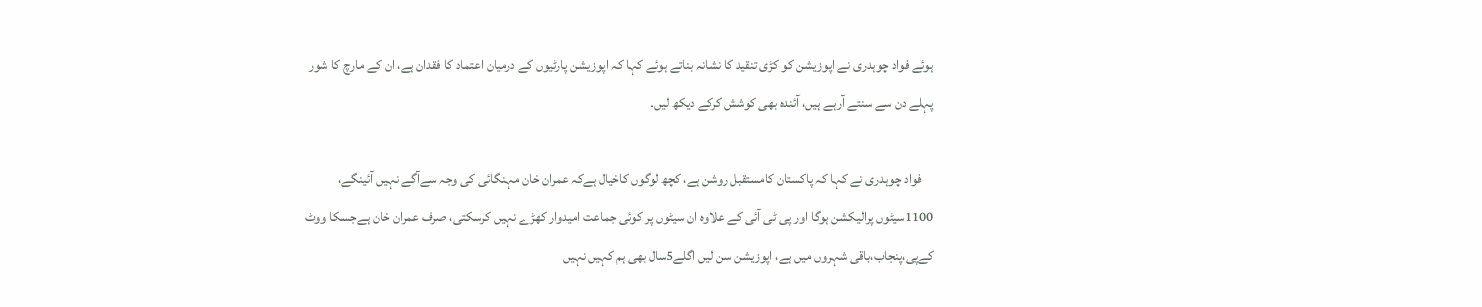ہوئے فواد چوہدری نے اپوزیشن کو کڑی تنقید کا نشانہ بناتے ہوئے کہا کہ اپوزیشن پارٹیوں کے درمیان اعتماد کا فقدان ہے، ان کے مارچ کا شور پہلے دن سے سنتے آرہے ہیں، آئندہ بھی کوشش کرکے دیکھ لیں۔

    فواد چوہدری نے کہا کہ پاکستان کامستقبل روشن ہے، کچھ لوگوں کاخیال ہےکہ عمران خان مہنگائی کی وجہ سےآگے نہیں آئینگے، 1100سیٹوں پرالیکشن ہوگا اور پی ٹی آئی کے علاوہ ان سیٹوں پر کوئی جماعت امیدوار کھڑے نہیں کرسکتی، صرف عمران خان ہےجسکا ووٹ کےپی،پنجاب،باقی شہروں میں ہے، اپوزیشن سن لیں اگلے5سال بھی ہم کہیں نہیں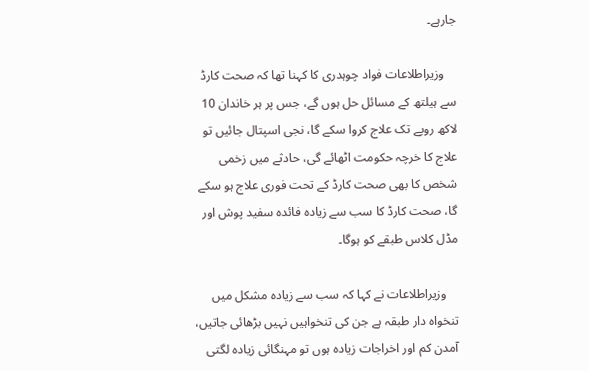جارہے۔

    وزیراطلاعات فواد چوہدری کا کہنا تھا کہ صحت کارڈ سے ہیلتھ کے مسائل حل ہوں گے، جس پر ہر خاندان 10 لاکھ روپے تک علاج کروا سکے گا، نجی اسپتال جائیں تو علاج کا خرچہ حکومت اٹھائے گی، حادثے میں زخمی شخص کا بھی صحت کارڈ کے تحت فوری علاج ہو سکے گا، صحت کارڈ کا سب سے زیادہ فائدہ سفید پوش اور مڈل کلاس طبقے کو ہوگا۔

    وزیراطلاعات نے کہا کہ سب سے زیادہ مشکل میں تنخواہ دار طبقہ ہے جن کی تنخواہیں نہیں بڑھائی جاتیں، آمدن کم اور اخراجات زیادہ ہوں تو مہنگائی زیادہ لگتی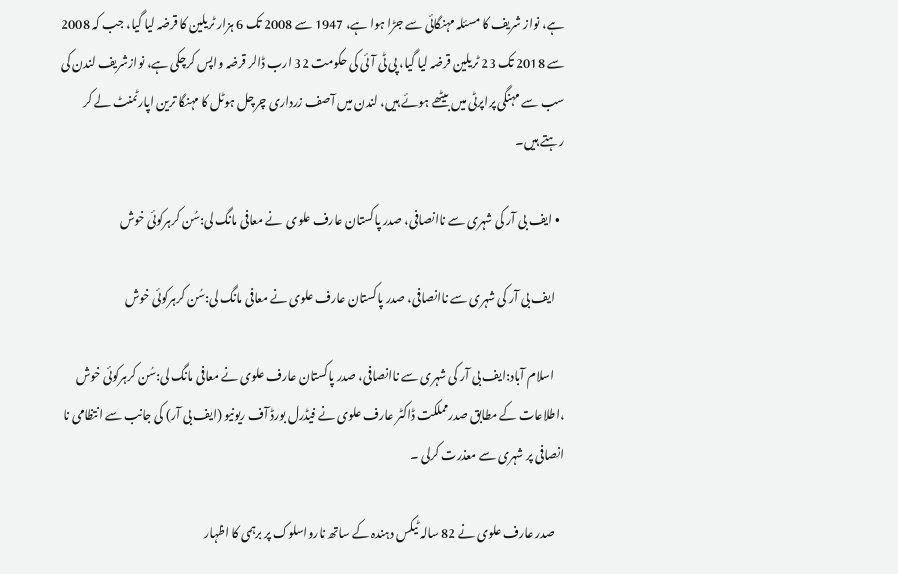ہے، نواز شریف کا مسئلہ مہنگائی سے جڑا ہوا ہے، 1947 سے 2008 تک 6 ہزار ٹریلین کا قرضہ لیا گیا، جب کہ 2008 سے 2018 تک 23 ٹریلین قرضہ لیا گیا، پی ٹی آئی کی حکومت 32 ارب ڈالر قرضہ واپس کرچکی ہے، نوازشریف لندن کی سب سے مہنگی پراپرٹی میں بیٹھے ہوئے ہیں، لندن میں آصف زرداری چرچل ہوٹل کا مہنگا ترین اپارٹمنٹ لے کر رہتے ہیں۔

  • ایف بی آر کی شہری سے ناانصافی، صدر پاکستان عارف علوی  نے معافی مانگ لی:سُن کرہرکوئی خوش

    ایف بی آر کی شہری سے ناانصافی، صدر پاکستان عارف علوی نے معافی مانگ لی:سُن کرہرکوئی خوش

    اسلام آباد:ایف بی آر کی شہری سے ناانصافی، صدر پاکستان عارف علوی نے معافی مانگ لی:سُن کرہرکوئی خوش ،اطلاعات کے مطابق صدرمملکت ڈاکٹر عارف علوی نے فیڈرل بورڈ آف ریونیو (ایف بی آر) کی جانب سے انتظامی نا انصافی پر شہری سے معذرت کرلی ۔

    صدر عارف علوی نے 82 سالہ ٹیکس دہندہ کے ساتھ نارواسلوک پر برہمی کا اظہار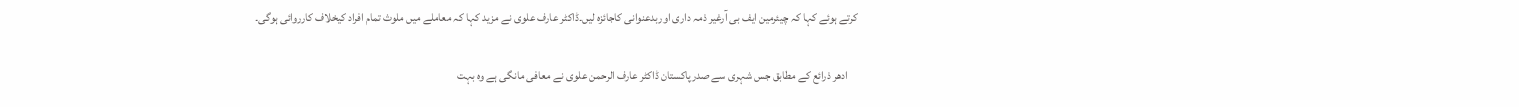کرتے ہوئے کہا کہ چیئرمین ایف بی آرغیر ذمہ داری اوربدعنوانی کاجائزہ لیں۔ڈاکٹر عارف علوی نے مزید کہا کہ معاملے میں ملوث تمام افراد کیخلاف کارروائی ہوگی۔

    ادھر ذرائع کے مطابق جس شہری سے صدرپاکستان ڈاکٹر عارف الرحمن علوی نے معافی مانگی ہے وہ بہت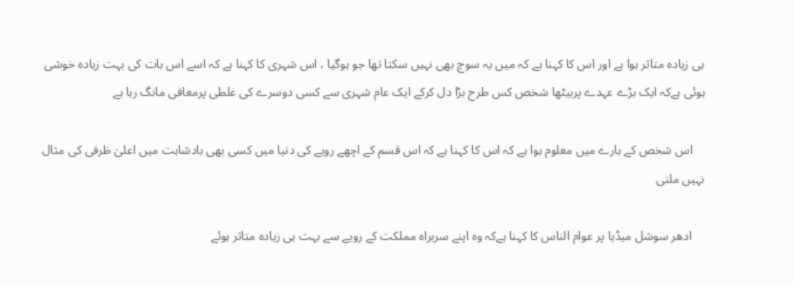ہی زیادہ متاثر ہوا ہے اور اس کا کہنا ہے کہ میں یہ سوچ بھی نہیں سکتا تھا جو ہوگیا ، اس شہری کا کہنا ہے کہ اسے اس بات کی بہت زیادہ خوشی ہوئی ہےکہ ایک بڑے عہدے پربیٹھا شخص کس طرح بڑا دل کرکے ایک عام شہری سے کسی دوسرے کی غلطی پرمعافی مانگ رہا ہے

    اس شخص کے بارے میں معلوم ہوا ہے کہ اس کا کہنا ہے کہ اس قسم کے اچھے رویے کی دنیا میں‌ کسی بھی بادشاہت میں‌ اعلیٰ ظرفی کی مثال نہیں ملتی

    ادھر سوشل میڈیا پر عوام الناس کا کہنا ہےکہ وہ اپنے سربراہ مملکت کے رویے سے بہت ہی زیادہ متاثر ہوئے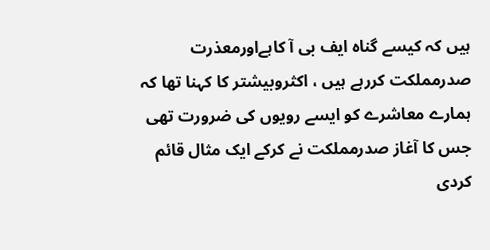ہیں کہ کیسے گناہ ایف بی آ کاہےاورمعذرت صدرمملکت کررہے ہیں ، اکثروبیشتر کا کہنا تھا کہ ہمارے معاشرے کو ایسے رویوں کی ضرورت تھی جس کا آغاز صدرمملکت نے کرکے ایک مثال قائم کردی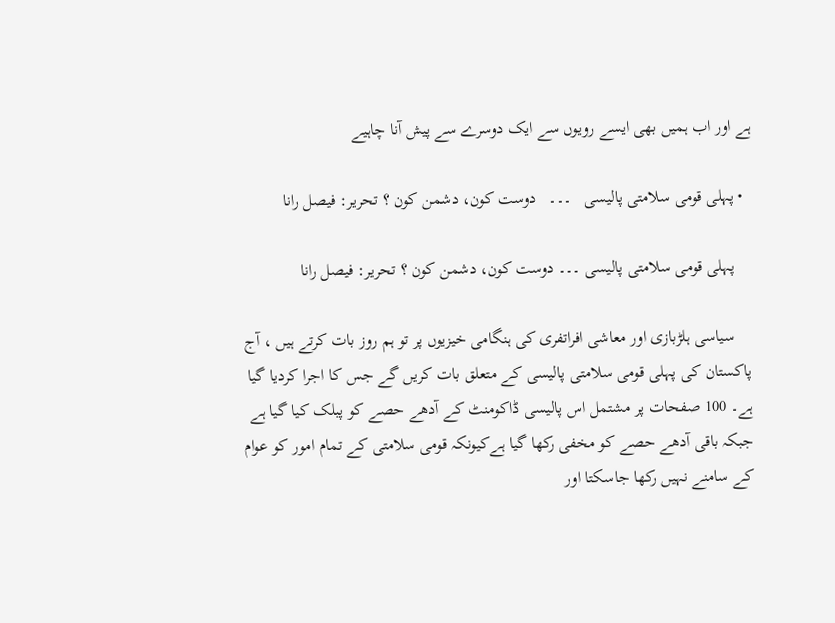ہے اور اب ہمیں بھی ایسے رویوں سے ایک دوسرے سے پیش آنا چاہیے

  • پہلی قومی سلامتی پالیسی   ۔۔۔   دوست کون، دشمن کون ؟ تحریر: فیصل رانا

    پہلی قومی سلامتی پالیسی ۔۔۔ دوست کون، دشمن کون ؟ تحریر: فیصل رانا

    سیاسی ہلڑبازی اور معاشی افراتفری کی ہنگامی خیزیوں پر تو ہم روز بات کرتے ہیں ، آج پاکستان کی پہلی قومی سلامتی پالیسی کے متعلق بات کریں گے جس کا اجرا کردیا گیا ہے۔ 100 صفحات پر مشتمل اس پالیسی ڈاکومنٹ کے آدھے حصے کو پبلک کیا گیا ہے جبکہ باقی آدھے حصے کو مخفی رکھا گیا ہےکیونکہ قومی سلامتی کے تمام امور کو عوام کے سامنے نہیں رکھا جاسکتا اور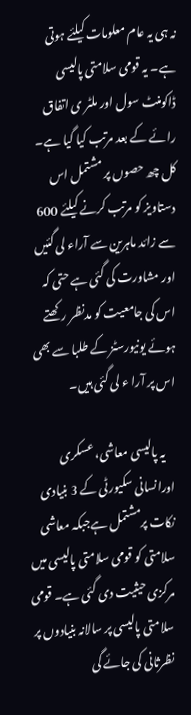نہ ہی یہ عام معلومات کیلئے ہوتی ہے۔ یہ قومی سلامتی پالیسی ڈاکومنٹ سول اور ملٹر ی اتفاق رائے کے بعد مرتب کیا گیا ہے۔ کل چھ حصوں پر مشتمل اس دستاویز کو مرتب کرنے کیلئے 600 سے زائد ماہرین سے آراء لی گئیں اور مشاورت کی گئی ہے حتی کہ اس کی جامعیت کو مدنظر رکھتے ہوئے یونیورسٹز کے طلبا سے بھی اس پر آرا ء لی گئی ہیں۔

    یہ پالیسی معاشی، عسکری اورانسانی سکیورٹی کے 3 بنیادی نکات پرمشتمل ہےجبکہ معاشی سلامتی کو قومی سلامتی پالیسی میں مرکزی حیثیت دی گئی ہے۔ قومی سلامتی پالیسی پر سالانہ بنیادوں پر نظرثانی کی جائے گی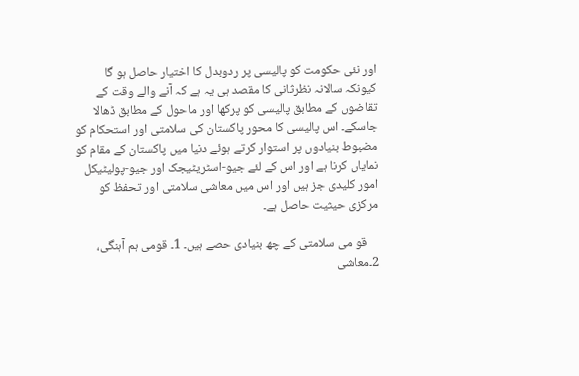اور نئی حکومت کو پالیسی پر ردوبدل کا اختیار حاصل ہو گا کیونکہ سالانہ نظرثانی کا مقصد ہی یہ ہے کہ آنے والے وقت کے تقاضوں کے مطابق پالیسی کو پرکھا اور ماحول کے مطابق ڈھالا جاسکے۔ اس پالیسی کا محور پاکستان کی سلامتی اور استحکام کو مضبوط بنیادوں پر استوار کرتے ہوئے دنیا میں پاکستان کے مقام کو نمایاں کرنا ہے اور اس کے لئے جیو-اسٹریٹیجک اور جیو-پولیٹیکل امور کلیدی جز ہیں اور اس میں معاشی سلامتی اور تحفظ کو مرکزی حیثیت حاصل ہے۔

    قو می سلامتی کے چھ بنیادی حصے ہیں۔ 1۔ قومی ہم آہنگی، 2۔معاشی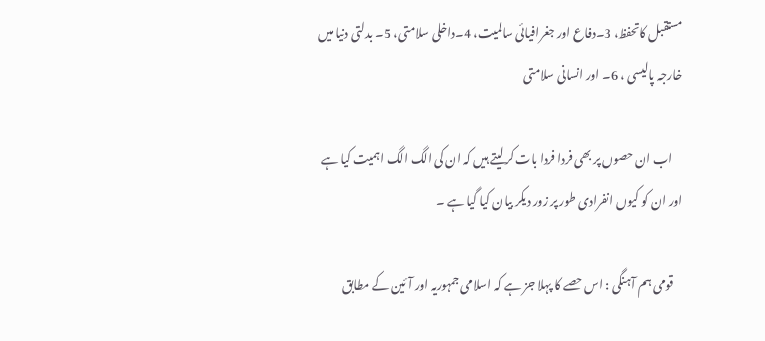مستقبل کاتحفظ، 3۔دفاع اور جغرافیائی سالمیت، 4۔داخلی سلامتی، 5۔ بدلتی دنیا میں خارجہ پالیسی ، 6۔ اور انسانی سلامتی

    اب ان حصوں پر بھی فردا فردا بات کرلیتے ہیں کہ ان کی الگ الگ اہمیت کیا ہے اور ان کو کیوں انفرادی طور پر زور دیکر بیان کیا گیا ہے ۔

    قومی ہم آہنگی : اس حصے کا پہلا جز ہے کہ اسلامی جمہوریہ اور آئین کے مطابق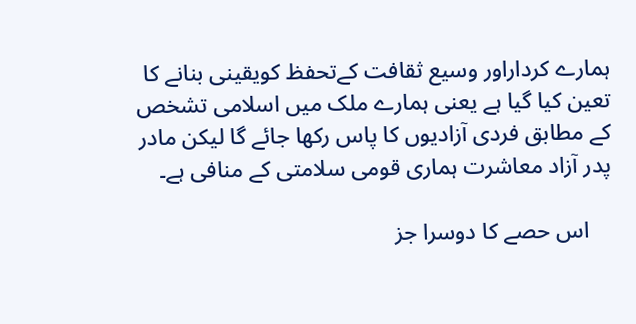ہمارے کرداراور وسیع ثقافت کےتحفظ کویقینی بنانے کا تعین کیا گیا ہے یعنی ہمارے ملک میں اسلامی تشخص کے مطابق فردی آزادیوں کا پاس رکھا جائے گا لیکن مادر پدر آزاد معاشرت ہماری قومی سلامتی کے منافی ہے۔

    اس حصے کا دوسرا جز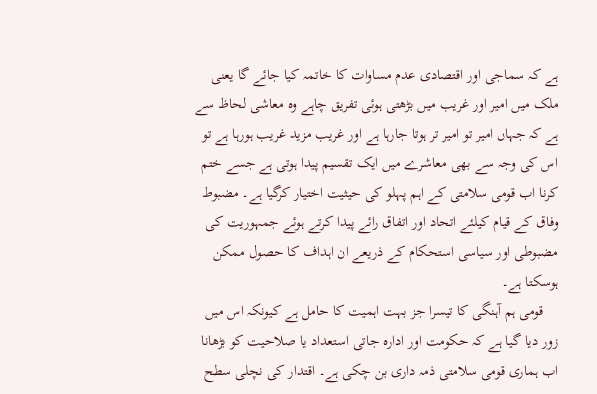ہے کہ سماجی اور اقتصادی عدم مساوات کا خاتمہ کیا جائے گا یعنی ملک میں امیر اور غریب میں بڑھتی ہوئی تفریق چاہے وہ معاشی لحاظ سے ہے کہ جہاں امیر تو امیر تر ہوتا جارہا ہے اور غریب مزید غریب ہورہا ہے تو اس کی وجہ سے بھی معاشرے میں ایک تقسیم پیدا ہوتی ہے جسے ختم کرنا اب قومی سلامتی کے اہم پہلو کی حیثیت اختیار کرگیا ہے۔ مضبوط وفاق کے قیام کیلئے اتحاد اور اتفاق رائے پیدا کرتے ہوئے جمہوریت کی مضبوطی اور سیاسی استحکام کے ذریعے ان اہداف کا حصول ممکن ہوسکتا ہے۔
    قومی ہم آہنگی کا تیسرا جز بہت اہمیت کا حامل ہے کیونکہ اس میں زور دیا گیا ہے کہ حکومت اور ادارہ جاتی استعداد یا صلاحیت کو بڑھانا اب ہماری قومی سلامتی ذمہ داری بن چکی ہے۔ اقتدار کی نچلی سطح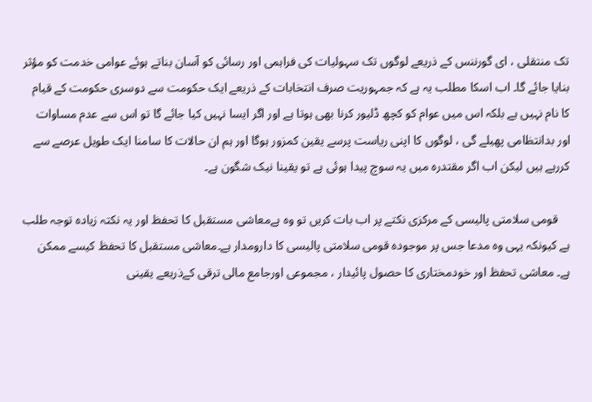تک منتقلی ، ای گورننس کے ذریعے لوگوں تک سہولیات کی فراہمی اور رسائی کو آسان بناتے ہوئے عوامی خدمت کو مؤثر بنایا جائے گا۔ اب اسکا مطلب یہ ہے کہ جمہوریت صرف انتخابات کے ذریعے ایک حکومت سے دوسری حکومت کے قیام کا نام نہیں ہے بلکہ اس میں عوام کو کچھ ڈلیور کرنا بھی ہوتا ہے اور اگر ایسا نہیں کیا جائے گا تو اس سے عدم مساوات اور بدانتظامی پھیلے گی ، لوگوں کا اپنی ریاست پرسے یقین کمزور ہوگا اور ہم ان حالات کا سامنا ایک طویل عرصے سے کررہے ہیں لیکن اب اگر مقتدرہ میں یہ سوچ پیدا ہوئی ہے تو یقینا نیک شگون ہے۔

    قومی سلامتی پالیسی کے مرکزی نکتے پر اب بات کریں تو وہ ہےمعاشی مستقبل کا تحفظ اور یہ نکتہ زیادہ توجہ طلب ہے کیونکہ یہی وہ مدعا جس پر موجودہ قومی سلامتی پالیسی کا دارومدار ہے۔معاشی مستقبل کا تحفظ کیسے ممکن ہے۔ معاشی تحفظ اور خودمختاری کا حصول پائیدار ، مجموعی اورجامع مالی ترقی کےذریعے یقینی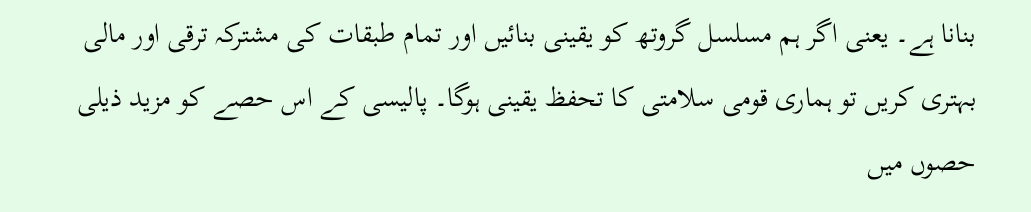بنانا ہے۔ یعنی اگر ہم مسلسل گروتھ کو یقینی بنائیں اور تمام طبقات کی مشترکہ ترقی اور مالی بہتری کریں تو ہماری قومی سلامتی کا تحفظ یقینی ہوگا۔ پالیسی کے اس حصے کو مزید ذیلی حصوں میں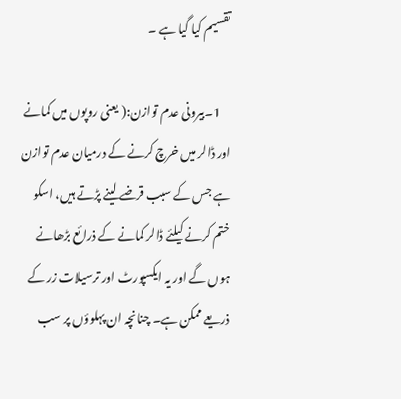تقسیم کیا گیا ہے ۔

    1۔بیرونی عدم توازن:( یعنی روپوں میں کمانے اور ڈالر میں خرچ کرنے کے درمیان عدم توازن ہے جس کے سبب قرضے لینے پڑتے ہیں، اسکو ختم کرنے کیلئے ڈالر کمانے کے ذرائع بڑھانے ہوں گے اور یہ ایکسپورٹ اور ترسیلات زر کے ذریعے ممکن ہے۔ چنانچہ ان پہلوؤں پر سب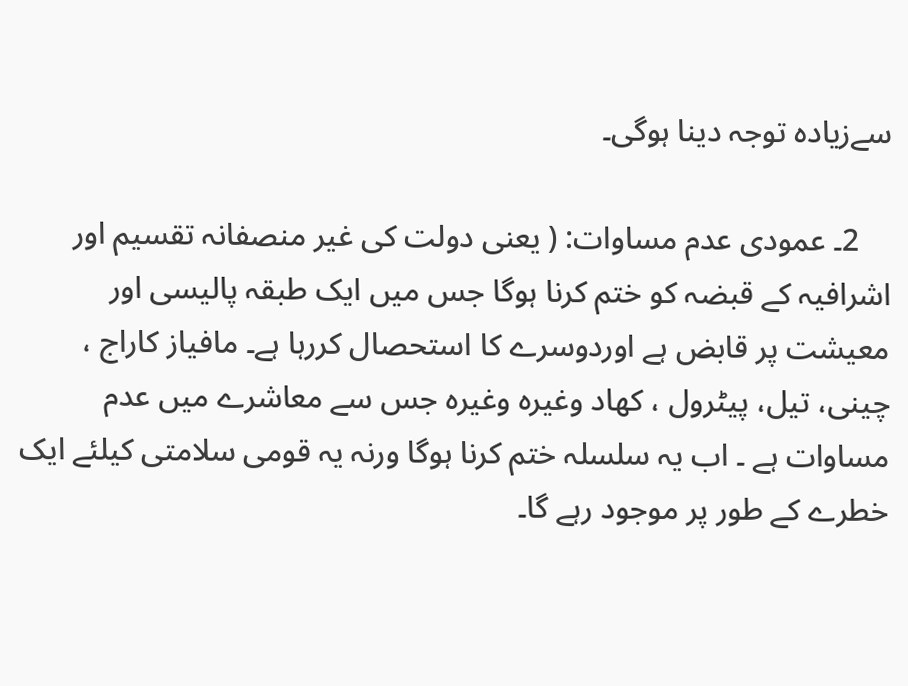سےزیادہ توجہ دینا ہوگی۔

    2۔ عمودی عدم مساوات: ( یعنی دولت کی غیر منصفانہ تقسیم اور اشرافیہ کے قبضہ کو ختم کرنا ہوگا جس میں ایک طبقہ پالیسی اور معیشت پر قابض ہے اوردوسرے کا استحصال کررہا ہے۔ مافیاز کاراج ، چینی، تیل، پیٹرول ، کھاد وغیرہ وغیرہ جس سے معاشرے میں عدم مساوات ہے ۔ اب یہ سلسلہ ختم کرنا ہوگا ورنہ یہ قومی سلامتی کیلئے ایک خطرے کے طور پر موجود رہے گا۔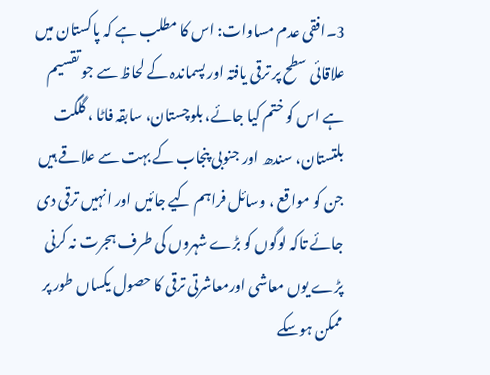3۔افقی عدم مساوات: اس کا مطلب ہے کہ پاکستان میں علاقائی سطح پر ترقی یافتہ اور پسماندہ کے لحاظ سے جو تقسیم ہے اس کو ختم کیا جائے، بلوچستان، سابقہ فاٹا ، گلگت بلتستان، سندھ اور جنوبی پنجاب کے بہت سے علاقے ہیں جن کو مواقع ، وسائل فراہم کیے جائیں اور انہیں ترقی دی جائے تاکہ لوگوں کو بڑے شہروں کی طرف ہجرت نہ کرنی پڑے یوں معاشی اورمعاشرتی ترقی کا حصول یکساں طور پر ممکن ہوسکے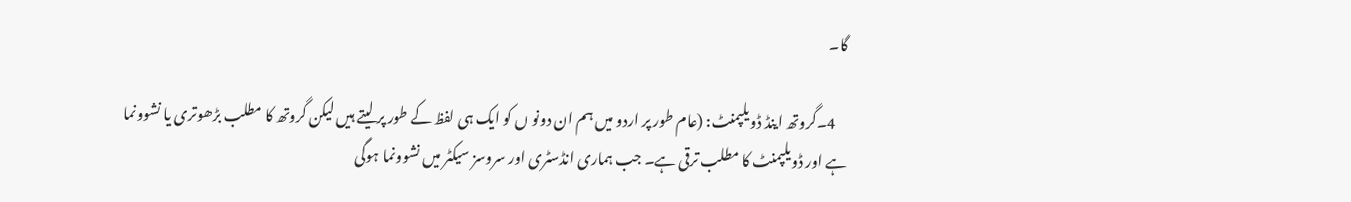گا۔

    4۔گروتھ اینڈ ڈویلپمنٹ: (عام طور پر اردو میں ہم ان دونو ں کو ایک ہی لفظ کے طور پر لیتے ہیں لیکن گروتھ کا مطلب بڑھوتری یا نشوونما ہے اور ڈویلپمنٹ کا مطلب ترقی ہے۔ جب ہماری انڈسٹری اور سروسز سیکٹر میں نشوونما ہوگی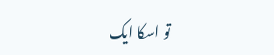تو اسکا ایک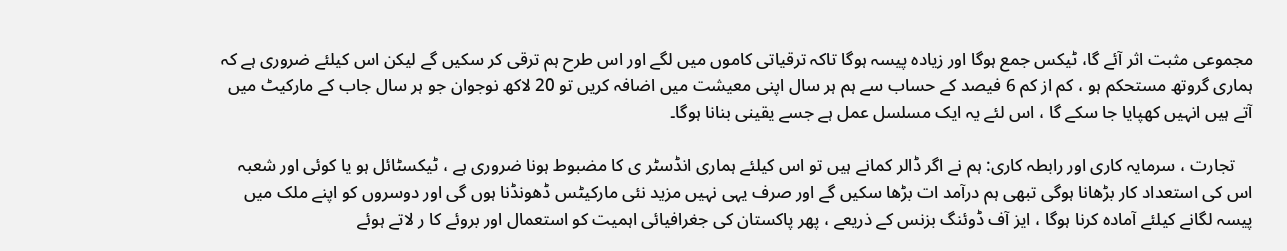مجموعی مثبت اثر آئے گا، ٹیکس جمع ہوگا اور زیادہ پیسہ ہوگا تاکہ ترقیاتی کاموں میں لگے اور اس طرح ہم ترقی کر سکیں گے لیکن اس کیلئے ضروری ہے کہ ہماری گروتھ مستحکم ہو ، کم از کم 6 فیصد کے حساب سے ہم ہر سال اپنی معیشت میں اضافہ کریں تو 20 لاکھ نوجوان جو ہر سال جاب کے مارکیٹ میں آتے ہیں انہیں کھپایا جا سکے گا ، اس لئے یہ ایک مسلسل عمل ہے جسے یقینی بنانا ہوگا۔

    تجارت ، سرمایہ کاری اور رابطہ کاری: ہم نے اگر ڈالر کمانے ہیں تو اس کیلئے ہماری انڈسٹر ی کا مضبوط ہونا ضروری ہے ، ٹیکسٹائل ہو یا کوئی اور شعبہ اس کی استعداد کار بڑھانا ہوگی تبھی ہم درآمد ات بڑھا سکیں گے اور صرف یہی نہیں مزید نئی مارکیٹس ڈھونڈنا ہوں گی اور دوسروں کو اپنے ملک میں پیسہ لگانے کیلئے آمادہ کرنا ہوگا ، ایز آف ڈوئنگ بزنس کے ذریعے ، پھر پاکستان کی جغرافیائی اہمیت کو استعمال اور بروئے کا ر لاتے ہوئے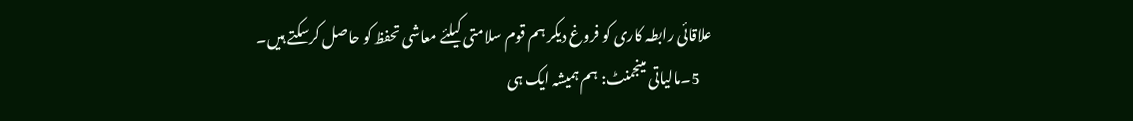علاقائی رابطہ کاری کو فروغ دیکر ہم قوم سلامتی کیلئے معاشی تحفظ کو حاصل کرسکتے ہیں۔
    5۔مالیاتی مینجمنٹ: ہم ہمیشہ ایک ہی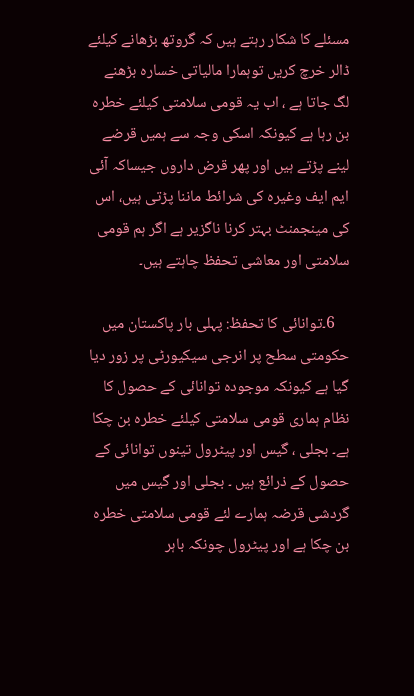مسئلے کا شکار رہتے ہیں کہ گروتھ بڑھانے کیلئے ڈالر خرچ کریں توہمارا مالیاتی خسارہ بڑھنے لگ جاتا ہے ، اب یہ قومی سلامتی کیلئے خطرہ بن رہا ہے کیونکہ اسکی وجہ سے ہمیں قرضے لینے پڑتے ہیں اور پھر قرض داروں جیساکہ آئی ایم ایف وغیرہ کی شرائط ماننا پڑتی ہیں، اس کی مینجمنٹ بہتر کرنا ناگزیر ہے اگر ہم قومی سلامتی اور معاشی تحفظ چاہتے ہیں۔

    6۔توانائی کا تحفظ: پہلی بار پاکستان میں حکومتی سطح پر انرجی سیکیورٹی پر زور دیا گیا ہے کیونکہ موجودہ توانائی کے حصول کا نظام ہماری قومی سلامتی کیلئے خطرہ بن چکا ہے۔ بجلی ، گیس اور پیٹرول تینوں توانائی کے حصول کے ذرائع ہیں ۔ بجلی اور گیس میں گردشی قرضہ ہمارے لئے قومی سلامتی خطرہ بن چکا ہے اور پیٹرول چونکہ باہر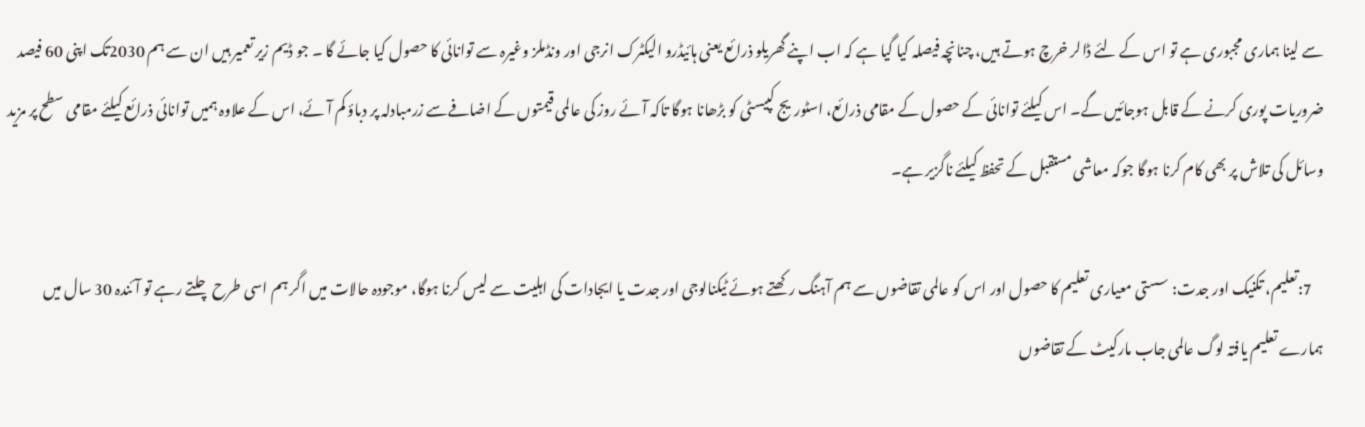سے لینا ہماری مجبوری ہے تو اس کے لئے ڈالر خرچ ہوتے ہیں، چنانچہ فیصلہ کیا گیا ہے کہ اب اپنے گھریلو ذرائع یعنی ہائیڈرو الیکٹرک انرجی اور ونڈملز وغیرہ سے توانائی کا حصول کیا جائے گا ۔ جو ڈیم زیر تعمیر ہیں ان سے ہم 2030تک اپنی 60 فیصد ضروریات پوری کرنے کے قابل ہوجائیں گے۔ اس کیلئے توانائی کے حصول کے مقامی ذرائع، اسٹوریج کپیسٹی کو بڑھانا ہوگا تاکہ آئے روز کی عالمی قیمتوں کے اضافےسے زرمبادلہ پر دباؤ کم آئے، اس کے علاوہ ہمیں توانائی ذرائع کیلئے مقامی سطح پر مزید وسائل کی تلاش پر بھی کام کرنا ہوگا جوکہ معاشی مستقبل کے تحفظ کیلئے ناگزیر ہے۔

    7:تعلیم، تکنیک اور جدت: سستی معیاری تعلیم کا حصول اور اس کو عالمی تقاضوں سے ہم آہنگ رکھتے ہوئے ٹیکنالوجی اور جدت یا ایجادات کی اہلیت سے لیس کرنا ہوگا، موجودہ حالات میں اگر ہم اسی طرح چلتے رہے تو آئندہ 30 سال میں ہمارے تعلیم یافتہ لوگ عالمی جاب مارکیٹ کے تقاضوں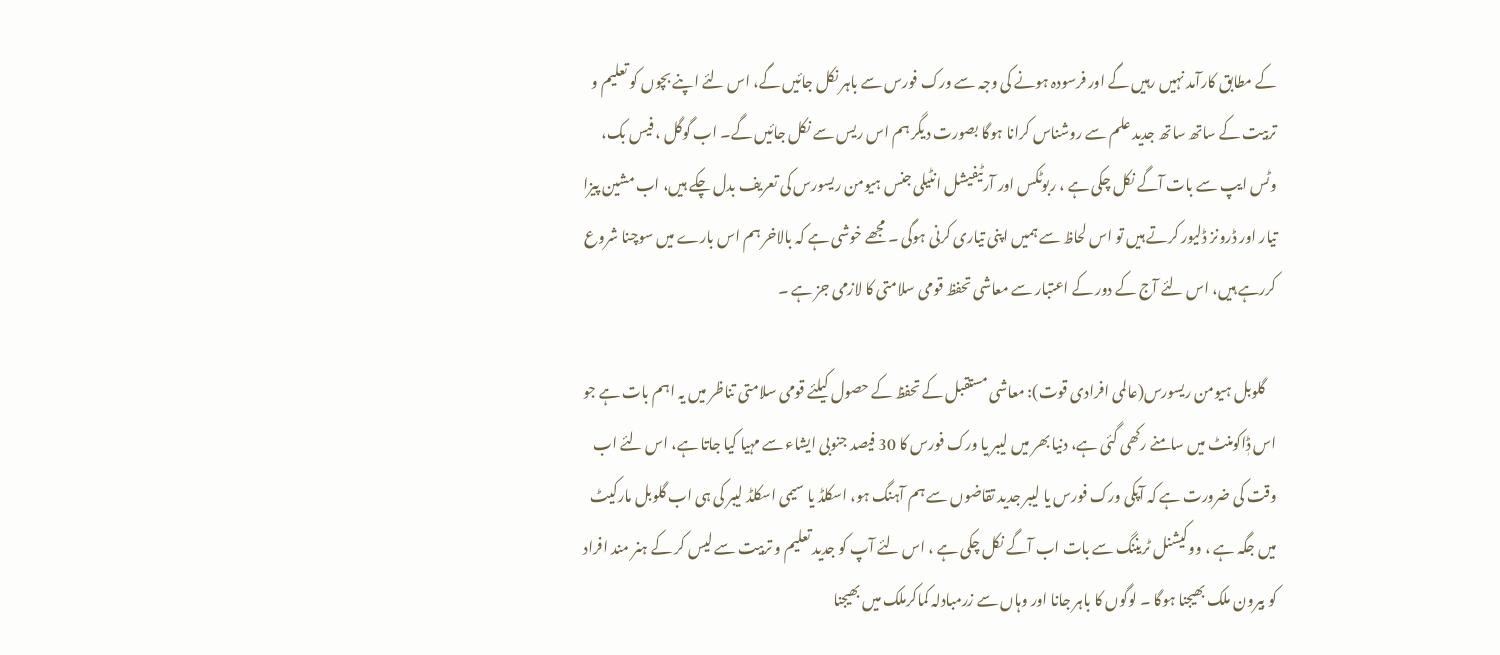کے مطابق کارآمد نہیں رہیں گے اور فرسودہ ہونے کی وجہ سے ورک فورس سے باہر نکل جائیں گے، اس لئے اپنے بچوں کو تعلیم و تربیت کے ساتھ ساتھ جدید علم سے روشناس کرانا ہوگا بصورت دیگر ہم اس ریس سے نکل جائیں گے۔ اب گوگل ، فیس بک، وٹس ایپ سے بات آگے نکل چکی ہے ، ربوٹکس اور آرٹیفیشل انٹیلی جنس ہیومن ریسورس کی تعریف بدل چکے ہیں، اب مشین پیزا تیار اور ڈرونز ڈلیور کرتے ہیں تو اس لحاظ سے ہمیں اپنی تیاری کرنی ہوگی ۔ مجھے خوشی ہے کہ بالاخر ہم اس بارے میں سوچنا شروع کررہے ہیں، اس لئے آج کے دور کے اعتبار سے معاشی تحفظ قومی سلامتی کا لازمی جز ہے ۔

    گلوبل ہیومن ریسورس(عالمی افرادی قوت): معاشی مستقبل کے تحفظ کے حصول کیلئے قومی سلامتی تناظر میں یہ اہم بات ہے جو اس ڈٖاکومنٹ میں سامنے رکھی گئی ہے، دنیا بھر میں لیبر یا ورک فورس کا 30 فیصد جنوبی ایشاء سے مہیا کیا جاتا ہے، اس لئے اب وقت کی ضرورت ہے کہ آپکی ورک فورس یا لیبر جدید تقاضوں سے ہم آہنگ ہو، اسکلڈ یا سیمی اسکلڈ لیبر کی ہی اب گلوبل مارکیٹ میں جگہ ہے ، ووکیشنل ٹریننگ سے بات اب آگے نکل چکی ہے ، اس لئے آپ کو جدید تعلیم و تربیت سے لیس کر کے ہنر مند افراد کو بیرون ملک بھیجنا ہوگا ۔ لوگوں کا باہر جانا اور وہاں سے زرمبادلہ کماکرملک میں بھیجنا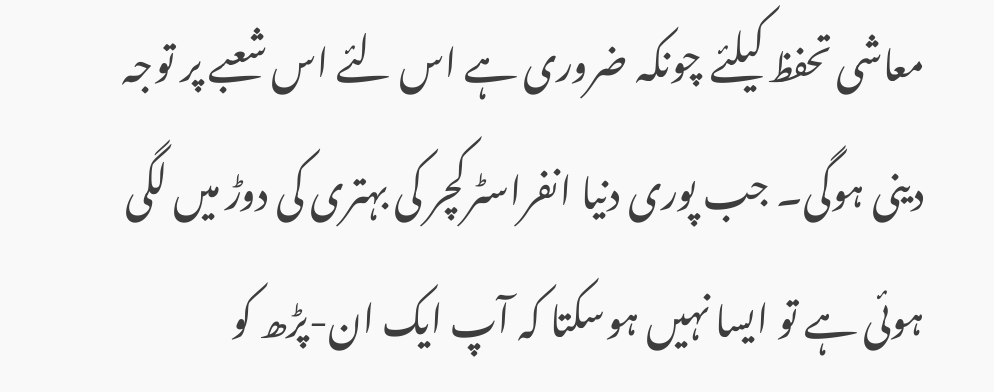معاشی تحفظ کیلئے چونکہ ضروری ہے اس لئے اس شعبے پر توجہ دینی ہوگی۔ جب پوری دنیا انفراسٹرکچر کی بہتری کی دوڑ میں لگی ہوئی ہے تو ایسا نہیں ہوسکتا کہ آپ ایک ان-پڑھ کو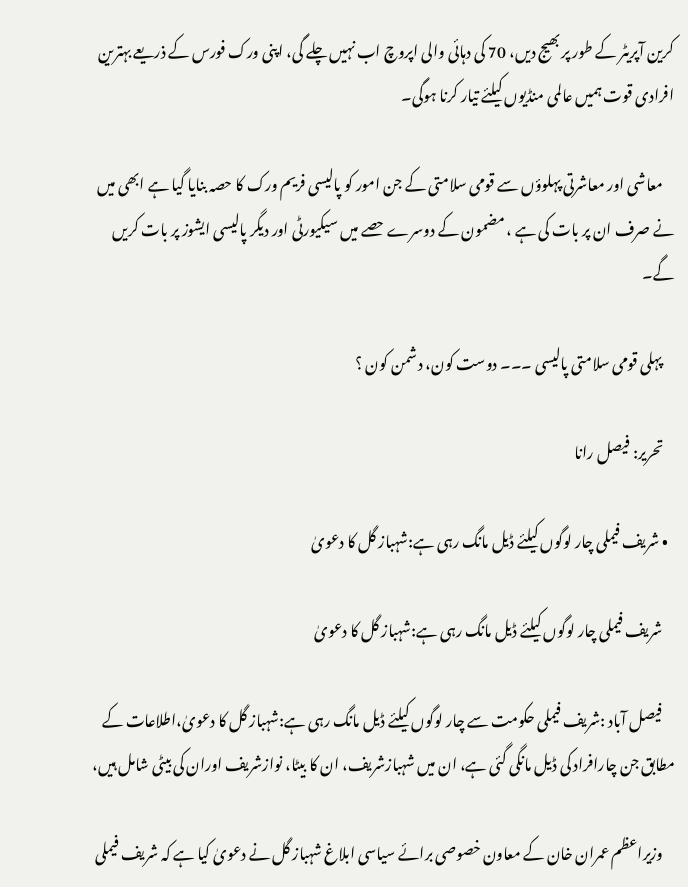کرین آپریٹر کے طور پر بھیج دیں، 70 کی دہائی والی اپروچ اب نہیں چلے گی، اپنی ورک فورس کے ذریعے بہترین افرادی قوت ہمیں عالمی منڈیوں کیلئے تیار کرنا ہوگی۔

    معاشی اور معاشرتی پہلوؤں سے قومی سلامتی کے جن امور کو پالیسی فریم ورک کا حصہ بنایا گیا ہے ابھی میں نے صرف ان پر بات کی ہے ، مضمون کے دوسرے حصے میں سیکیورٹی اور دیگر پالیسی ایشوز پر بات کریں گے۔

    پہلی قومی سلامتی پالیسی ۔۔۔ دوست کون، دشمن کون ؟

    تحریر: فیصل رانا

  • شریف فیملی چار لوگوں کیلئے ڈیل مانگ رہی ہے:شہباز گل کا دعویٰ

    شریف فیملی چار لوگوں کیلئے ڈیل مانگ رہی ہے:شہباز گل کا دعویٰ

    فیصل آباد :شریف فیملی حکومت سے چار لوگوں کیلئے ڈیل مانگ رہی ہے:شہباز گل کا دعویٰ،اطلاعات کے مطابق جن چارافراد کی ڈیل مانگی گئی ہے، ان میں شہبازشریف، ان کا بیٹا، نوازشریف اوران کی بیٹی شامل ہیں،

    وزیراعظم عمران خان کے معاون خصوصی برائے سیاسی ابلاغ شہباز گل نے دعویٰ کیا ہے کہ شریف فیملی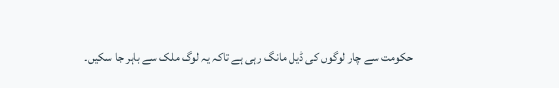حکومت سے چار لوگوں کی ڈیل مانگ رہی ہے تاکہ یہ لوگ ملک سے باہر جا سکیں۔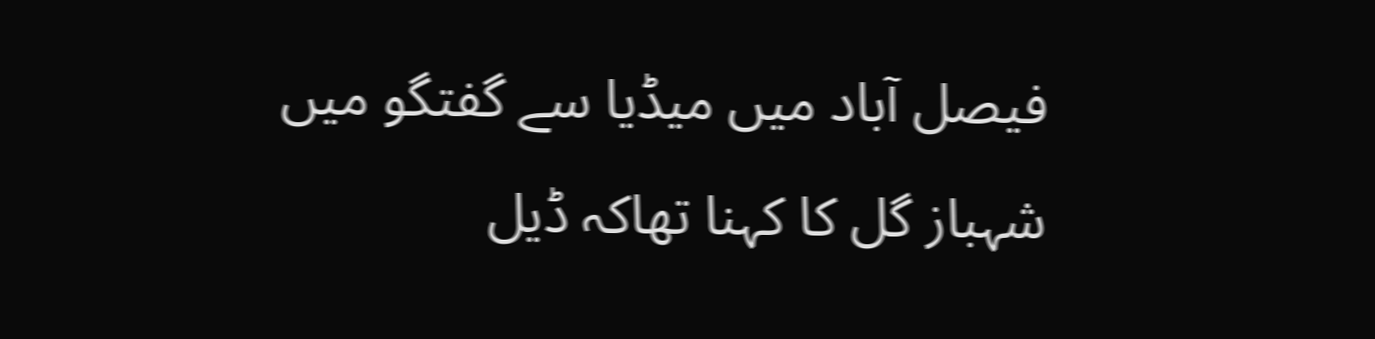فیصل آباد میں میڈیا سے گفتگو میں شہباز گل کا کہنا تھاکہ ڈیل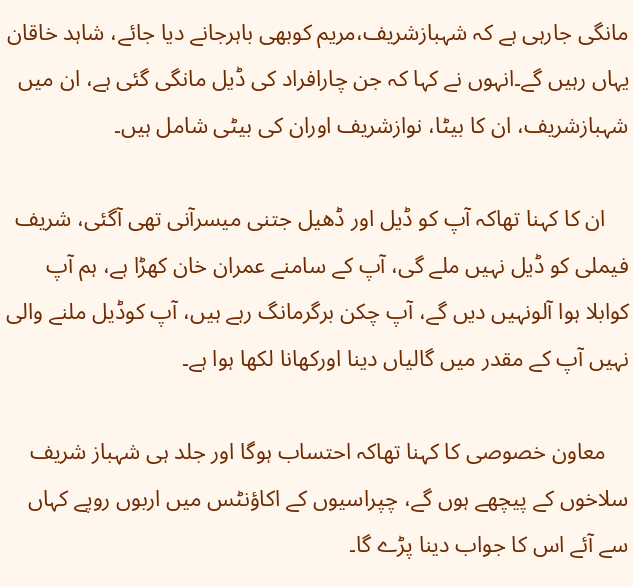مانگی جارہی ہے کہ شہبازشریف،مریم کوبھی باہرجانے دیا جائے، شاہد خاقان یہاں رہیں گے۔انہوں نے کہا کہ جن چارافراد کی ڈیل مانگی گئی ہے، ان میں شہبازشریف، ان کا بیٹا، نوازشریف اوران کی بیٹی شامل ہیں۔

    ان کا کہنا تھاکہ آپ کو ڈیل اور ڈھیل جتنی میسرآنی تھی آگئی، شریف فیملی کو ڈیل نہیں ملے گی، آپ کے سامنے عمران خان کھڑا ہے، ہم آپ کوابلا ہوا آلونہیں دیں گے، آپ چکن برگرمانگ رہے ہیں، آپ کوڈیل ملنے والی نہیں آپ کے مقدر میں گالیاں دینا اورکھانا لکھا ہوا ہے۔

    معاون خصوصی کا کہنا تھاکہ احتساب ہوگا اور جلد ہی شہباز شریف سلاخوں کے پیچھے ہوں گے، چپراسیوں کے اکاؤنٹس میں اربوں روپے کہاں سے آئے اس کا جواب دینا پڑے گا۔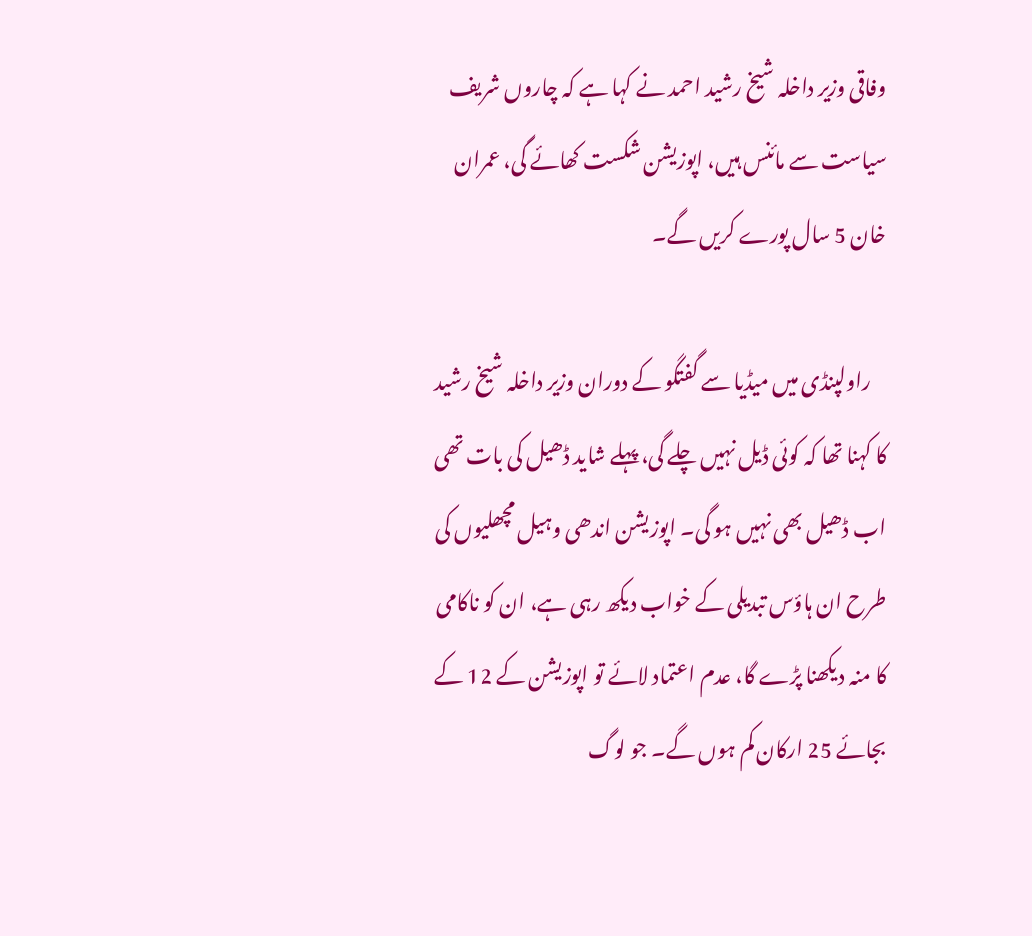وفاقی وزیر داخلہ شیخ رشید احمد نے کہا ہے کہ چاروں شریف سیاست سے مائنس ہیں، اپوزیشن شکست کھائے گی، عمران خان 5 سال پورے کریں گے۔

    راولپنڈی میں میڈیا سے گفتگو کے دوران وزیر داخلہ شیخ رشید کا کہنا تھا کہ کوئی ڈیل نہیں چلے گی، پہلے شاید ڈھیل کی بات تھی اب ڈھیل بھی نہیں ہو گی۔ اپوزیشن اندھی وہیل مچھلیوں کی طرح ان ہاؤس تبدیلی کے خواب دیکھ رہی ہے، ان کو ناکامی کا منہ دیکھنا پڑے گا، عدم اعتماد لائے تو اپوزیشن کے 12 کے بجائے 25 ارکان کم ہوں گے۔ جو لوگ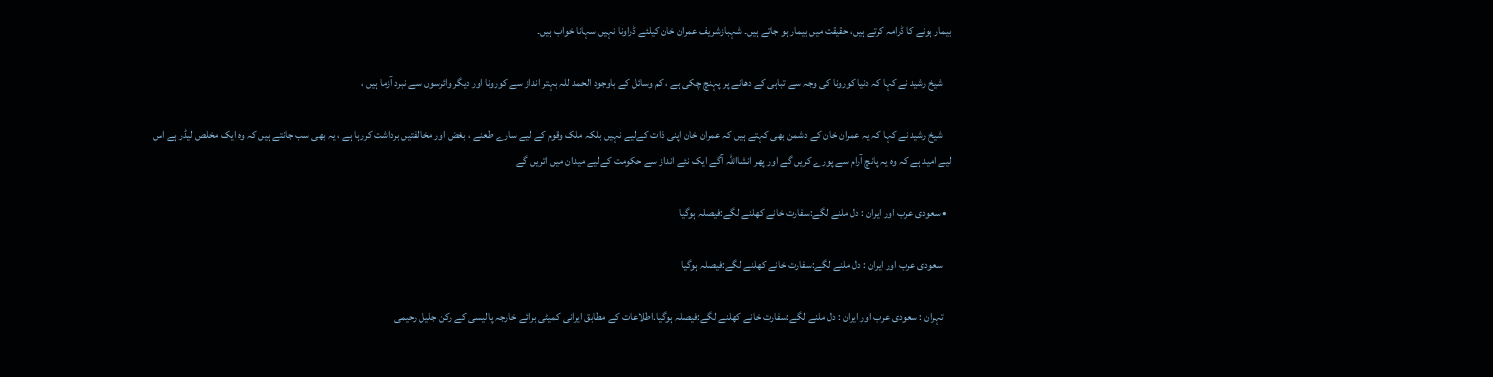بیمار ہونے کا ڈرامہ کرتے ہیں، حقیقت میں بیمار ہو جاتے ہیں۔ شہبازشریف عمران خان کیلئے ڈراونا نہیں سہانا خواب ہیں۔

    شیخ رشید نے کہا کہ دنیا کورونا کی وجہ سے تباہی کے دھانے پر پہنچ چکی ہے ، کم وسائل کے باوجود الحمد للہ بہتر انداز سے کورونا اور دیگر وائرسوں سے نبرد آزما ہیں ،

    شیخ رشید نے کہا کہ یہ عمران خان کے دشمن بھی کہتے ہیں کہ عمران خان اپنی ذات کےلیے نہیں بلکہ ملک وقوم کے لیے سارے طعنے ، بغض اور مخالفتیں برداشت کررہا ہے ، یہ بھی سب جانتے ہیں کہ وہ ایک مخلص لیڈر ہے اس لیے امید ہے کہ وہ یہ پانچ آرام سے پورے کریں گے اور پھر انشااللہ آگے ایک نئے انداز سے حکومت کےلیے میدان میں اتریں‌ گے

  • سعودی عرب اور ایران : دل ملنے لگے:سفارت خانے کھلنے لگے:فیصلہ ہوگیا

    سعودی عرب اور ایران : دل ملنے لگے:سفارت خانے کھلنے لگے:فیصلہ ہوگیا

    تہران : سعودی عرب اور ایران : دل ملنے لگے:سفارت خانے کھلنے لگے:فیصلہ ہوگیا.اطلاعات کے مطابق ایرانی کمیٹی برائے خارجہ پالیسی کے رکن جلیل رحیمی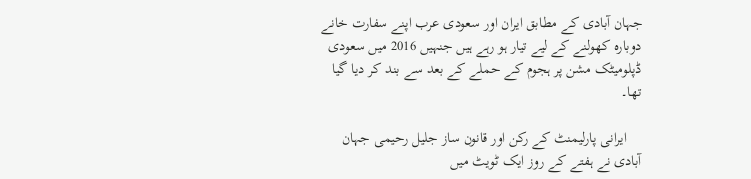جہان آبادی کے مطابق ایران اور سعودی عرب اپنے سفارت خانے دوبارہ کھولنے کے لیے تیار ہو رہے ہیں جنہیں 2016 میں سعودی ڈپلومیٹک مشن پر ہجوم کے حملے کے بعد سے بند کر دیا گیا تھا۔

    ایرانی پارلیمنٹ کے رکن اور قانون ساز جلیل رحیمی جہان آبادی نے ہفتے کے روز ایک ٹویٹ میں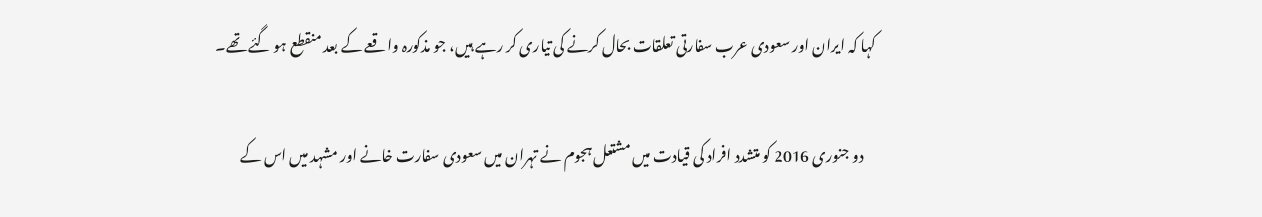کہا کہ ایران اور سعودی عرب سفارتی تعلقات بحال کرنے کی تیاری کر رہے ہیں، جو مذکورہ واقعے کے بعد منقطع ہو گئے تھے۔

    دو جنوری 2016 کو متشدد افراد کی قیادت میں مشتعل ہجوم نے تہران میں سعودی سفارت خانے اور مشہد میں اس کے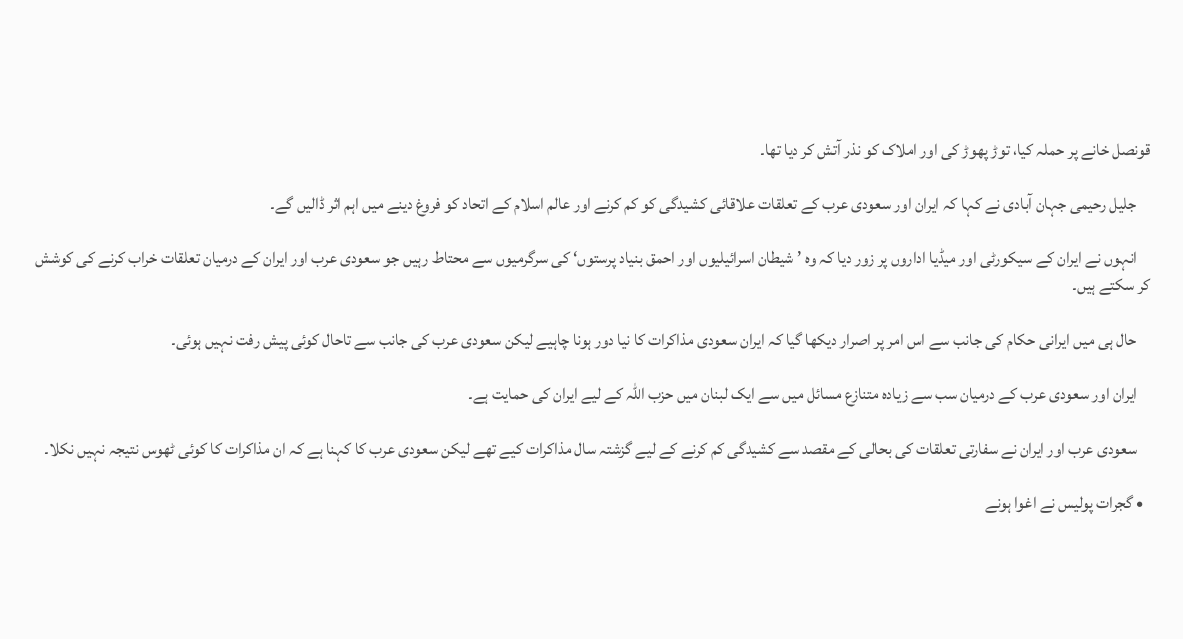قونصل خانے پر حملہ کیا، توڑ پھوڑ کی اور املاک کو نذر آتش کر دیا تھا۔

    جلیل رحیمی جہان آبادی نے کہا کہ ایران اور سعودی عرب کے تعلقات علاقائی کشیدگی کو کم کرنے اور عالم اسلام کے اتحاد کو فروغ دینے میں اہم اثر ڈالیں گے۔

    انہوں نے ایران کے سیکورٹی اور میڈیا اداروں پر زور دیا کہ وہ ’شیطان اسرائیلیوں اور احمق بنیاد پرستوں‘ کی سرگرمیوں سے محتاط رہیں جو سعودی عرب اور ایران کے درمیان تعلقات خراب کرنے کی کوشش کر سکتے ہیں۔

    حال ہی میں ایرانی حکام کی جانب سے اس امر پر اصرار دیکھا گیا کہ ایران سعودی مذاکرات کا نیا دور ہونا چاہیے لیکن سعودی عرب کی جانب سے تاحال کوئی پیش رفت نہیں ہوئی۔

    ایران اور سعودی عرب کے درمیان سب سے زیادہ متنازع مسائل میں سے ایک لبنان میں حزب اللہ کے لیے ایران کی حمایت ہے۔

    سعودی عرب اور ایران نے سفارتی تعلقات کی بحالی کے مقصد سے کشیدگی کم کرنے کے لیے گزشتہ سال مذاکرات کیے تھے لیکن سعودی عرب کا کہنا ہے کہ ان مذاکرات کا کوئی ٹھوس نتیجہ نہیں نکلا۔

  • گجرات پولیس نے اغوا ہونے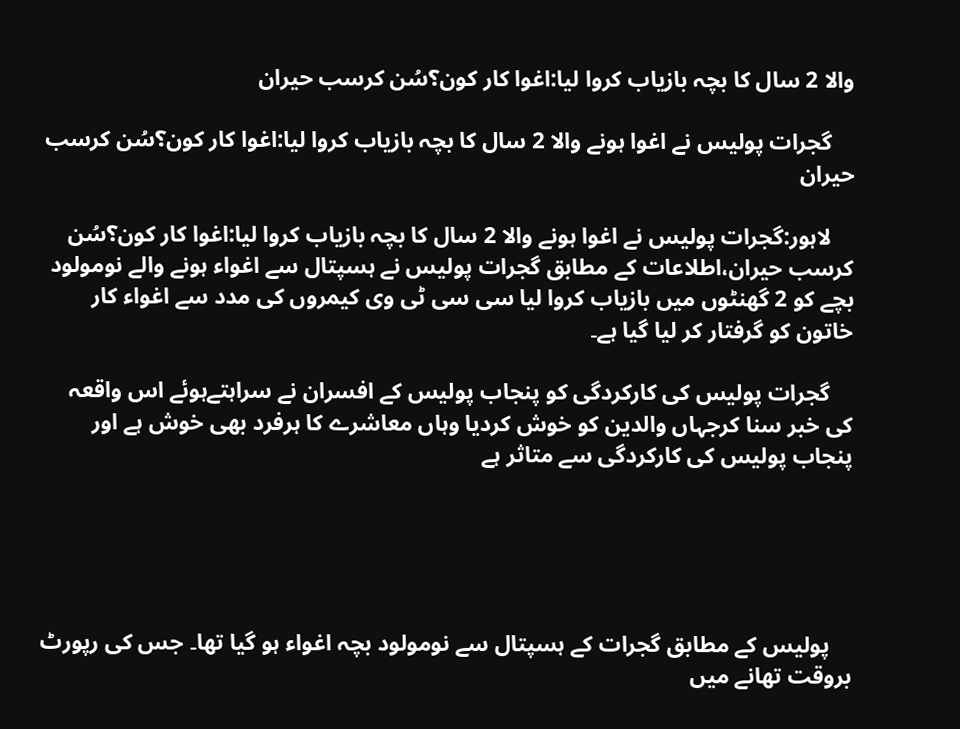والا 2 سال کا بچہ بازیاب کروا لیا:اغوا کار کون؟سُن کرسب حیران

    گجرات پولیس نے اغوا ہونے والا 2 سال کا بچہ بازیاب کروا لیا:اغوا کار کون؟سُن کرسب حیران

    لاہور:گجرات پولیس نے اغوا ہونے والا 2 سال کا بچہ بازیاب کروا لیا:اغوا کار کون؟سُن کرسب حیران،اطلاعات کے مطابق گجرات پولیس نے ہسپتال سے اغواء ہونے والے نومولود بچے کو 2 گھنٹوں میں بازیاب کروا لیا سی سی ٹی وی کیمروں کی مدد سے اغواء کار خاتون کو گرفتار کر لیا گیا ہے۔

    گجرات پولیس کی کارکردگی کو پنجاب پولیس کے افسران نے سراہتےہوئے اس واقعہ کی خبر سنا کرجہاں والدین کو خوش کردیا وہاں معاشرے کا ہرفرد بھی خوش ہے اور پنجاب پولیس کی کارکردگی سے متاثر ہے





    پولیس کے مطابق گجرات کے ہسپتال سے نومولود بچہ اغواء ہو گیا تھا۔ جس کی رپورٹ بروقت تھانے میں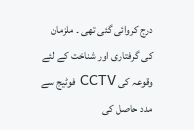درج کروائی گئی تھی ۔ ملزمان کی گرفتاری اور شناخت کے لئے وقوعہ کی CCTV فوٹیج سے مدد حاصل کی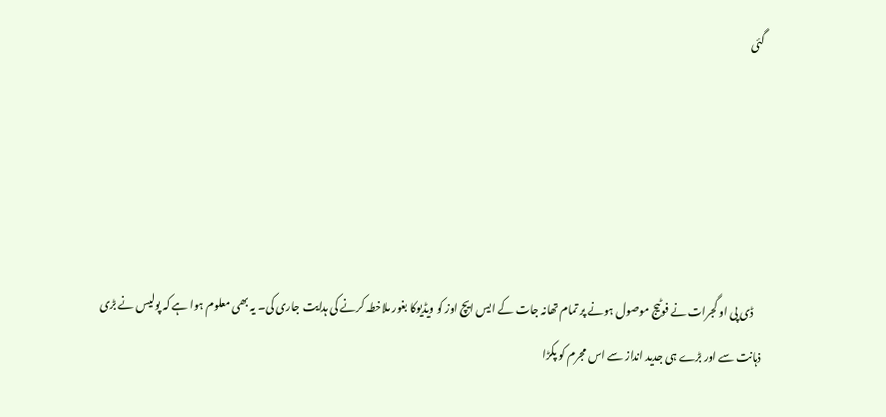گئی





    ڈی پی او گجرات نے فوٹیج موصول ہونے پر تمام تھانہ جات کے ایس ایچ اوز کو ویڈیوکا بغور ملاخطہ کرنے کی ہدایت جاری کی۔ یہ بھی معلوم ہوا ہے کہ پولیس نے بڑی ذہانت سے اور بڑے ہی جدید انداز سے اس مجرم کو پکڑا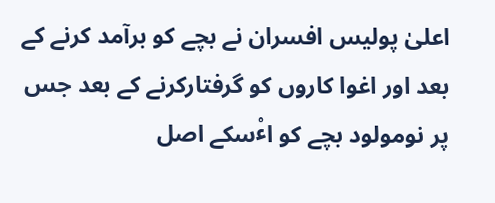اعلیٰ پولیس افسران نے بچے کو برآمد کرنے کے بعد اور اغوا کاروں کو گرفتارکرنے کے بعد جس پر نومولود بچے کو اٴْسکے اصل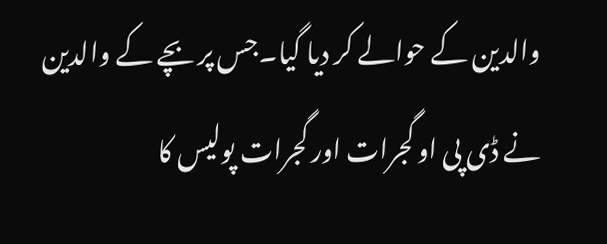والدین کے حوالے کر دیا گیا۔جس پر بچے کے والدین نے ڈی پی او گجرات اور گجرات پولیس کا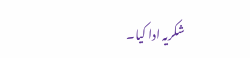شکریہ ادا کیا۔